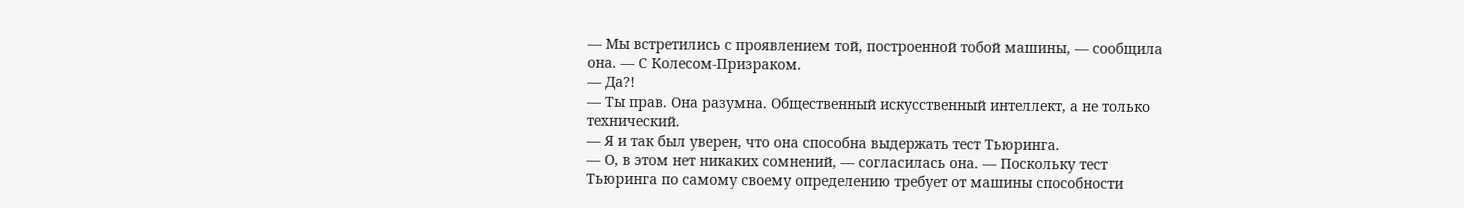— Мы встретились с проявлением той, построенной тобой машины, — сообщила она. — С Колесом-Призраком.
— Да?!
— Ты прав. Она разумна. Общественный искусственный интеллект, а не только технический.
— Я и так был уверен, что она способна выдержать тест Тьюринга.
— О, в этом нет никаких сомнений, — согласилась она. — Поскольку тест Тьюринга по самому своему определению требует от машины способности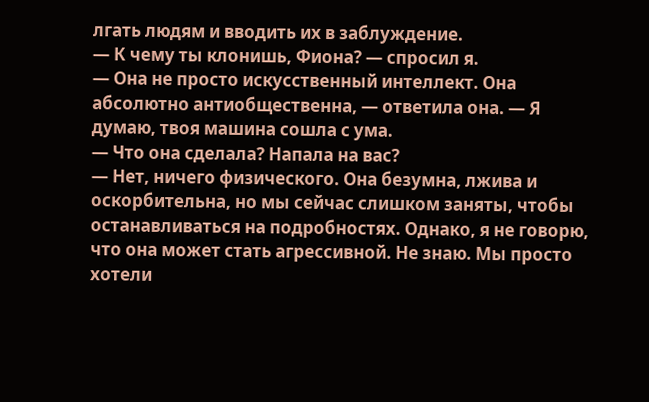лгать людям и вводить их в заблуждение.
— К чему ты клонишь, Фиона? — спросил я.
— Она не просто искусственный интеллект. Она абсолютно антиобщественна, — ответила она. — Я думаю, твоя машина сошла с ума.
— Что она сделала? Напала на вас?
— Нет, ничего физического. Она безумна, лжива и оскорбительна, но мы сейчас слишком заняты, чтобы останавливаться на подробностях. Однако, я не говорю, что она может стать агрессивной. Не знаю. Мы просто хотели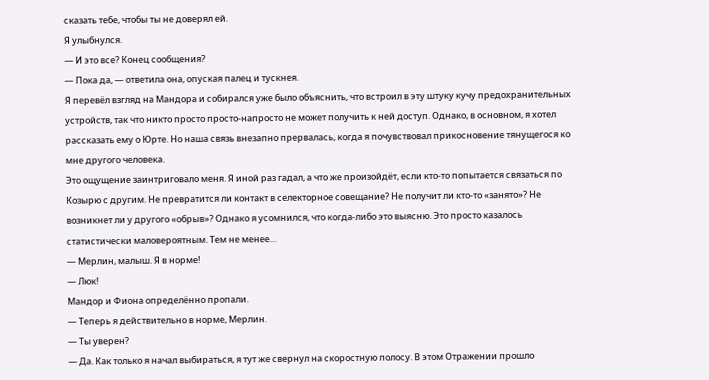сказать тебе, чтобы ты не доверял ей.
Я улыбнулся.
— И это все? Конец сообщения?
— Пока да, — ответила она, опуская палец и тускнея.
Я перевёл взгляд на Мандора и собирался уже было объяснить, что встроил в эту штуку кучу предохранительных устройств, так что никто просто просто-напросто не может получить к ней доступ. Однако, в основном, я хотел рассказать ему о Юрте. Но наша связь внезапно прервалась, когда я почувствовал прикосновение тянущегося ко мне другого человека.
Это ощущение заинтриговало меня. Я иной раз гадал, а что же произойдёт, если кто-то попытается связаться по Козырю с другим. Не превратится ли контакт в селекторное совещание? Не получит ли кто-то «занято»? Не возникнет ли у другого «обрыв»? Однако я усомнился, что когда-либо это выясню. Это просто казалось статистически маловероятным. Тем не менее…
— Мерлин, малыш. Я в норме!
— Люк!
Мандор и Фиона определённо пропали.
— Теперь я действительно в норме, Мерлин.
— Ты уверен?
— Да. Как только я начал выбираться, я тут же свернул на скоростную полосу. В этом Отражении прошло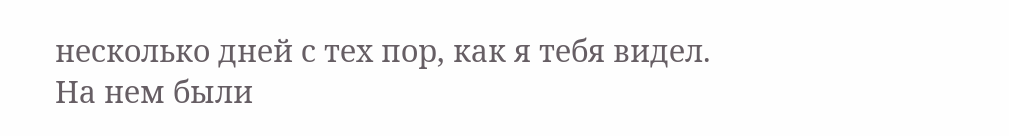несколько дней с тех пор, как я тебя видел.
На нем были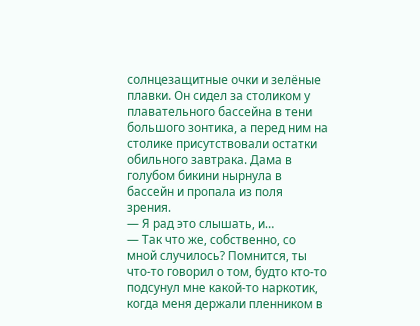солнцезащитные очки и зелёные плавки. Он сидел за столиком у плавательного бассейна в тени большого зонтика, а перед ним на столике присутствовали остатки обильного завтрака. Дама в голубом бикини нырнула в бассейн и пропала из поля зрения.
— Я рад это слышать, и…
— Так что же, собственно, со мной случилось? Помнится, ты что-то говорил о том, будто кто-то подсунул мне какой-то наркотик, когда меня держали пленником в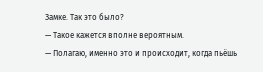Замке. Так это было?
— Такое кажется вполне вероятным.
— Полагаю, именно это и происходит, когда пьёшь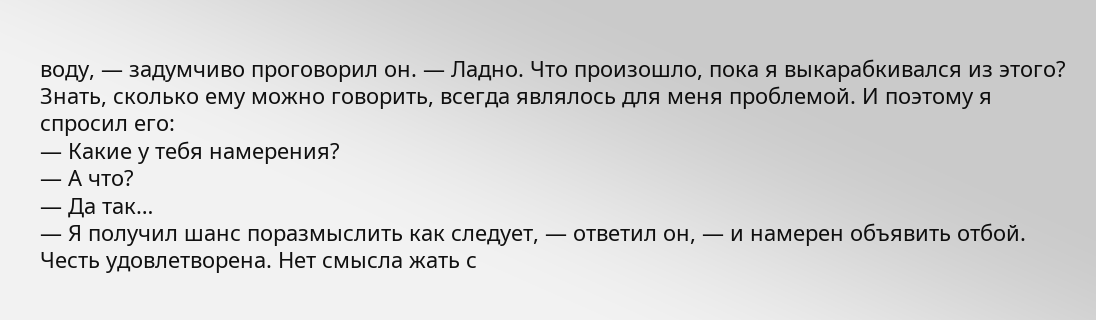воду, — задумчиво проговорил он. — Ладно. Что произошло, пока я выкарабкивался из этого?
Знать, сколько ему можно говорить, всегда являлось для меня проблемой. И поэтому я спросил его:
— Какие у тебя намерения?
— А что?
— Да так…
— Я получил шанс поразмыслить как следует, — ответил он, — и намерен объявить отбой. Честь удовлетворена. Нет смысла жать с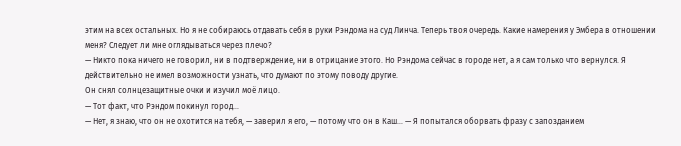этим на всех остальных. Но я не собираюсь отдавать себя в руки Рэндома на суд Линча. Теперь твоя очередь. Какие намерения у Эмбера в отношении меня? Следует ли мне оглядываться через плечо?
— Никто пока ничего не говорил, ни в подтверждение, ни в отрицание этого. Но Рэндома сейчас в городе нет, а я сам только что вернулся. Я действительно не имел возможности узнать, что думают по этому поводу другие.
Он снял солнцезащитные очки и изучил моё лицо.
— Тот факт, что Рэндом покинул город…
— Нет, я знаю, что он не охотится на тебя, — заверил я его, — потому что он в Каш… — Я попытался оборвать фразу с запозданием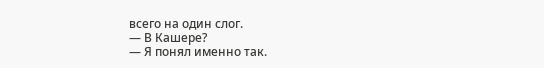всего на один слог.
— В Кашере?
— Я понял именно так.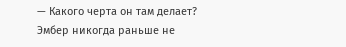— Какого черта он там делает? Эмбер никогда раньше не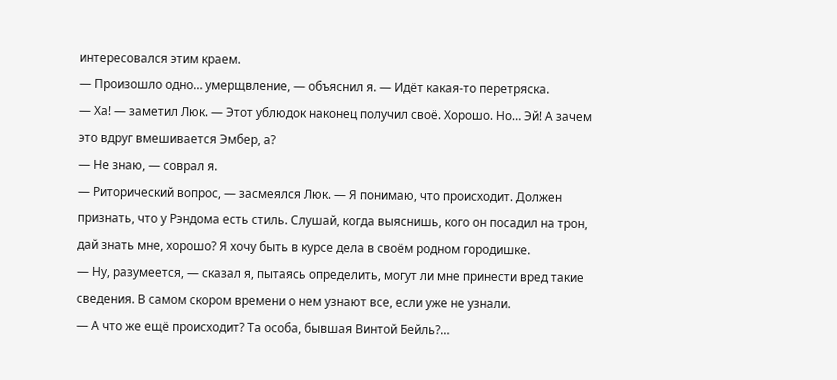интересовался этим краем.
— Произошло одно… умерщвление, — объяснил я. — Идёт какая-то перетряска.
— Ха! — заметил Люк. — Этот ублюдок наконец получил своё. Хорошо. Но… Эй! А зачем это вдруг вмешивается Эмбер, а?
— Не знаю, — соврал я.
— Риторический вопрос, — засмеялся Люк. — Я понимаю, что происходит. Должен признать, что у Рэндома есть стиль. Слушай, когда выяснишь, кого он посадил на трон, дай знать мне, хорошо? Я хочу быть в курсе дела в своём родном городишке.
— Ну, разумеется, — сказал я, пытаясь определить, могут ли мне принести вред такие сведения. В самом скором времени о нем узнают все, если уже не узнали.
— А что же ещё происходит? Та особа, бывшая Винтой Бейль?…